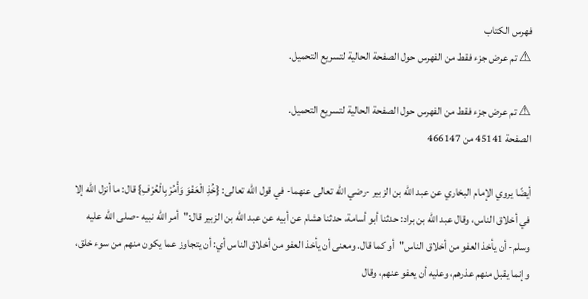فهرس الكتاب
⚠ تم عرض جزء فقط من الفهرس حول الصفحة الحالية لتسريع التحميل.

⚠ تم عرض جزء فقط من الفهرس حول الصفحة الحالية لتسريع التحميل.
الصفحة 45141 من 466147

أيضًا يروي الإمام البخاري عن عبد الله بن الزبير -رضي الله تعالى عنهما- في قول الله تعالى: {خُذِ الْعَفْوَ وَأْمُرْ بِالْعُرْفِ} قال: ما أنزل الله إلا في أخلاق الناس، وقال عبد الله بن براد: حدثنا أبو أسامة، حدثنا هشام عن أبيه عن عبد الله بن الزبير قال:"أمر الله نبيه -صلى الله عليه وسلم- أن يأخذ العفو من أخلاق الناس"أو كما قال. ومعنى أن يأخذ العفو من أخلاق الناس أي: أن يتجاوز عما يكون منهم من سوء خلق، وإنما يقبل منهم عذرهم، وعليه أن يعفو عنهم، وقال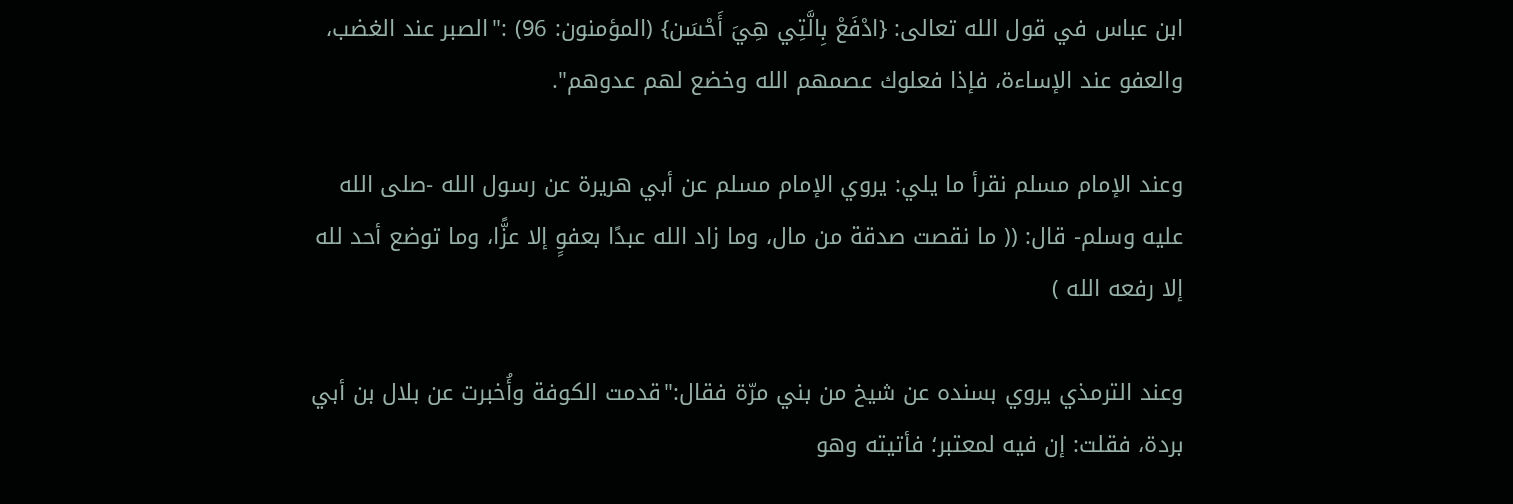ابن عباس في قول الله تعالى: {ادْفَعْ بِالَّتِي هِيَ أَحْسَن} (المؤمنون: 96) :"الصبر عند الغضب، والعفو عند الإساءة، فإذا فعلوك عصمهم الله وخضع لهم عدوهم".

وعند الإمام مسلم نقرأ ما يلي: يروي الإمام مسلم عن أبي هريرة عن رسول الله -صلى الله عليه وسلم- قال: (( ما نقصت صدقة من مال، وما زاد الله عبدًا بعفوٍ إلا عزًّا، وما توضع أحد لله إلا رفعه الله )

وعند الترمذي يروي بسنده عن شيخ من بني مرّة فقال:"قدمت الكوفة وأُخبرت عن بلال بن أبي بردة، فقلت: إن فيه لمعتبر؛ فأتيته وهو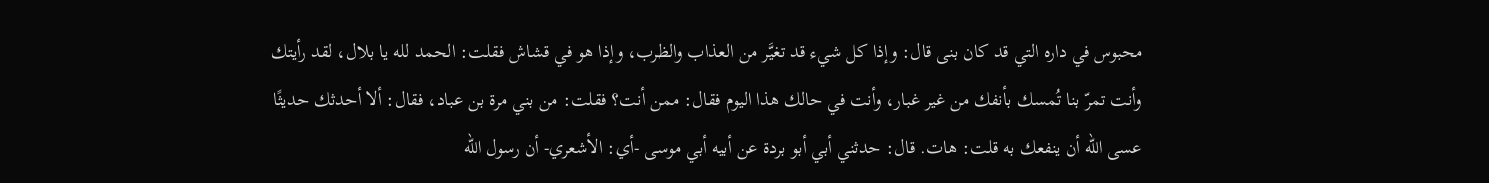محبوس في داره التي قد كان بنى قال: وإذا كل شيء قد تغيَّر من العذاب والظرب، وإذا هو في قشاش فقلت: الحمد لله يا بلال، لقد رأيتك وأنت تمرّ بنا تُمسك بأنفك من غير غبار، وأنت في حالك هذا اليوم فقال: ممن أنت؟ فقلت: من بني مرة بن عباد، فقال: ألا أحدثك حديثًا عسى الله أن ينفعك به قلت: هات. قال: حدثني أبي أبو بردة عن أبيه أبي موسى -أي: الأشعري- أن رسول الله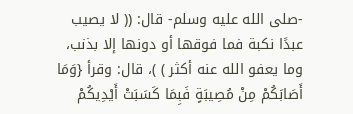-صلى الله عليه وسلم- قال: (( لا يصيب عبدًا نكبة فما فوقها أو دونها إلا بذنب، وما يعفو الله عنه أكثر ) )، قال: وقرأ {وَمَا أَصَابَكُمْ مِنْ مُصِيبَةٍ فَبِمَا كَسَبَتْ أَيْدِيكُمْ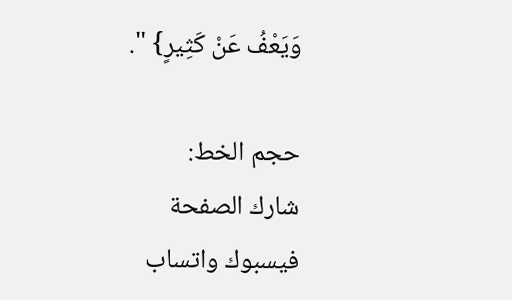وَيَعْفُ عَنْ كَثِيرٍ} ".

حجم الخط:
شارك الصفحة
فيسبوك واتساب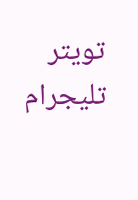تويتر تليجرام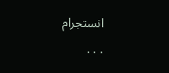انستجرام
. . .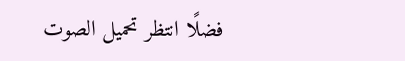فضلًا انتظر تحميل الصوت